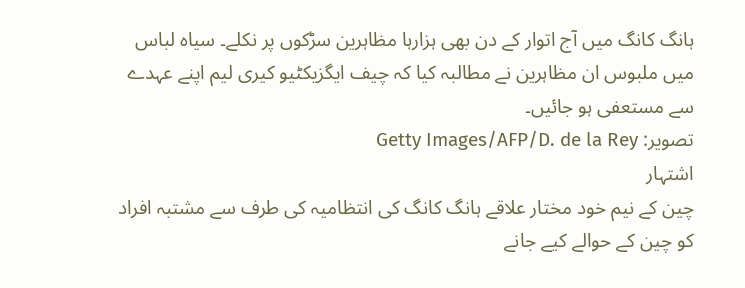ہانگ کانگ میں آج اتوار کے دن بھی ہزارہا مظاہرین سڑکوں پر نکلے۔ سیاہ لباس میں ملبوس ان مظاہرین نے مطالبہ کیا کہ چیف ایگزیکٹیو کیری لیم اپنے عہدے سے مستعفی ہو جائیں۔
تصویر: Getty Images/AFP/D. de la Rey
اشتہار
چین کے نیم خود مختار علاقے ہانگ کانگ کی انتظامیہ کی طرف سے مشتبہ افراد کو چین کے حوالے کیے جانے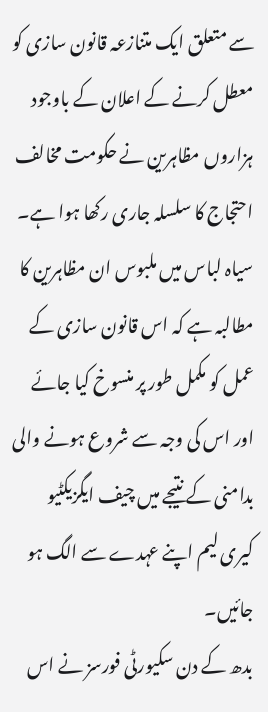سے متعلق ایک متنازعہ قانون سازی کو معطل کرنے کے اعلان کے باوجود ہزاروں مظاہرین نے حکومت مخالف احتجاج کا سلسلہ جاری رکھا ہوا ہے۔
سیاہ لباس میں ملبوس ان مظاہرین کا مطالبہ ہے کہ اس قانون سازی کے عمل کو مکمل طور پر منسوخ کیا جائے اور اس کی وجہ سے شروع ہونے والی بدامنی کے نتیجے میں چیف ایگزیکٹیو کیری لیم اپنے عہدے سے الگ ہو جائیں۔
بدھ کے دن سکیورٹی فورسز نے اس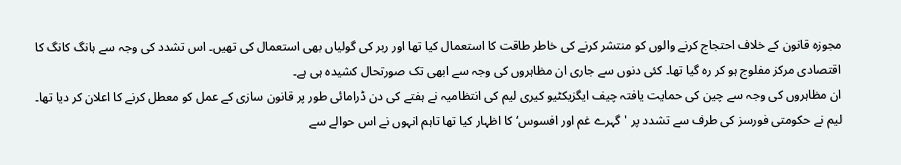مجوزہ قانون کے خلاف احتجاج کرنے والوں کو منتشر کرنے کی خاطر طاقت کا استعمال کیا تھا اور ربر کی گولیاں بھی استعمال کی تھیں۔ اس تشدد کی وجہ سے ہانگ کانگ کا اقتصادی مرکز مفلوج ہو کر رہ گیا تھا۔ کئی دنوں سے جاری ان مظاہروں کی وجہ سے ابھی تک صورتحال کشیدہ ہی ہے۔
ان مظاہروں کی وجہ سے چین کی حمایت یافتہ چیف ایگزیکٹیو کیری لیم کی انتظامیہ نے ہفتے کی دن ڈرامائی طور پر قانون سازی کے عمل کو معطل کرنے کا اعلان کر دیا تھا۔ لیم نے حکومتی فورسز کی طرف سے تشدد پر 'گہرے غم اور افسوس‘ کا اظہار کیا تھا تاہم انہوں نے اس حوالے سے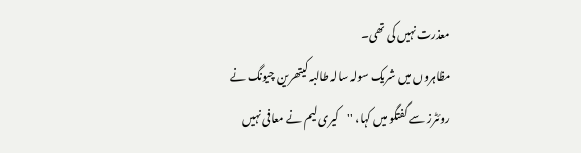معذرت نہیں کی تھی۔
مظاہروں میں شریک سولہ سالہ طالبہ کیتھرین چیونگ نے روئٹرز سے گفتگو میں کہا، ''کیری لیم نے معافی نہیں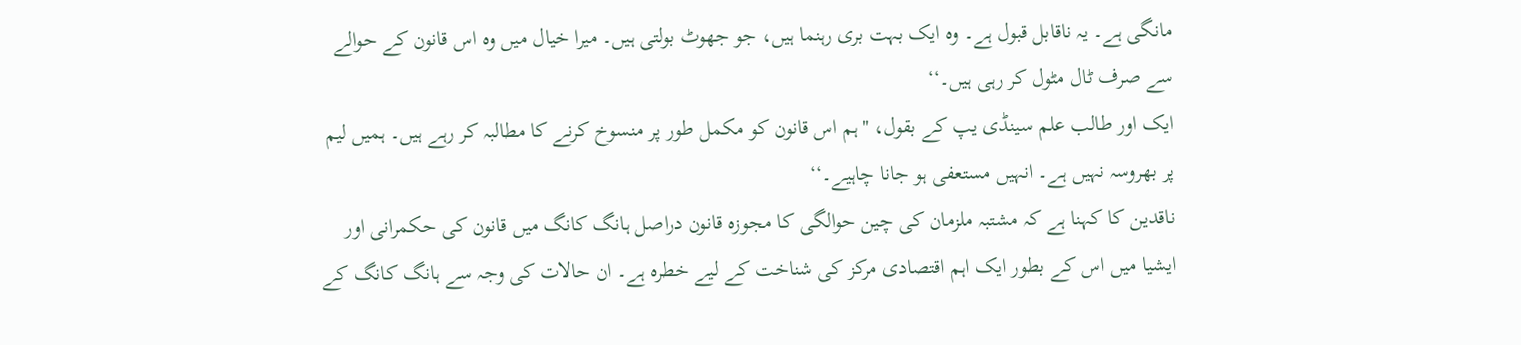مانگی ہے۔ یہ ناقابل قبول ہے۔ وہ ایک بہت بری رہنما ہیں، جو جھوٹ بولتی ہیں۔ میرا خیال میں وہ اس قانون کے حوالے سے صرف ٹال مٹول کر رہی ہیں۔‘‘
ایک اور طالب علم سینڈی یپ کے بقول، ''ہم اس قانون کو مکمل طور پر منسوخ کرنے کا مطالبہ کر رہے ہیں۔ ہمیں لیم پر بھروسہ نہیں ہے۔ انہیں مستعفی ہو جانا چاہیے۔‘‘
ناقدین کا کہنا ہے کہ مشتبہ ملزمان کی چین حوالگی کا مجوزہ قانون دراصل ہانگ کانگ میں قانون کی حکمرانی اور ایشیا میں اس کے بطور ایک اہم اقتصادی مرکز کی شناخت کے لیے خطرہ ہے۔ ان حالات کی وجہ سے ہانگ کانگ کے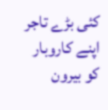کئی بڑے تاجر اپنے کاروبار کو بیرون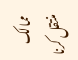ممالک منتقل کرنا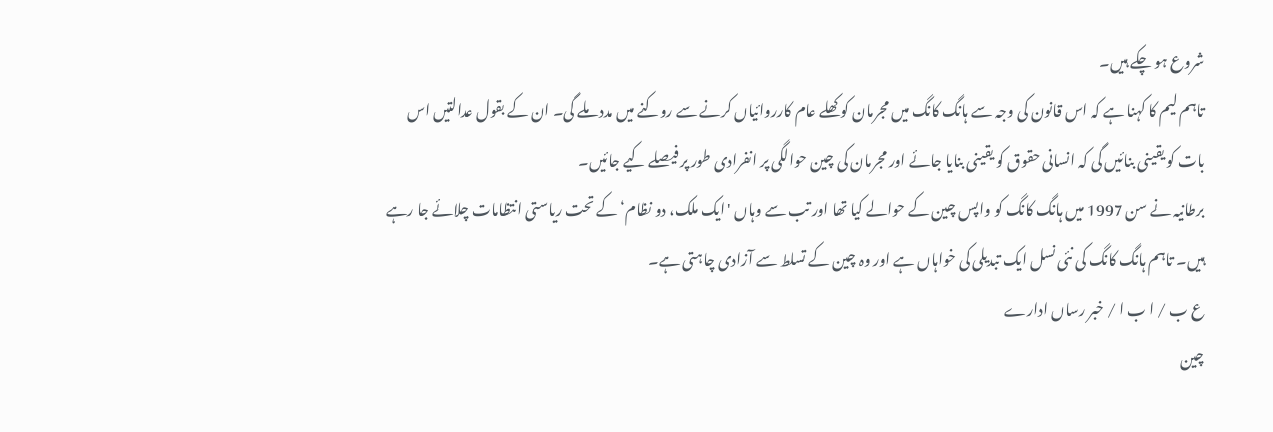شروع ہو چکے ہیں۔
تاہم لیم کا کہنا ہے کہ اس قانون کی وجہ سے ہانگ کانگ میں مجرمان کو کھلے عام کارروائیاں کرنے سے روکنے میں مدد ملے گی۔ ان کے بقول عدالتیں اس بات کو یقینی بنائیں گی کہ انسانی حقوق کو یقینی بنایا جائے اور مجرمان کی چین حوالگی پر انفرادی طور پر فیصلے کیے جائیں۔
برطانیہ نے سن 1997 میں ہانگ کانگ کو واپس چین کے حوالے کیا تھا اور تب سے وہاں 'ایک ملک، دو نظام‘ کے تحت ریاستی انتظامات چلائے جا رہے ہیں۔ تاہم ہانگ کانگ کی نئی نسل ایک تبدیلی کی خواہاں ہے اور وہ چین کے تسلط سے آزادی چاہتی ہے۔
ع ب / ا ب ا / خبر رساں ادارے
چین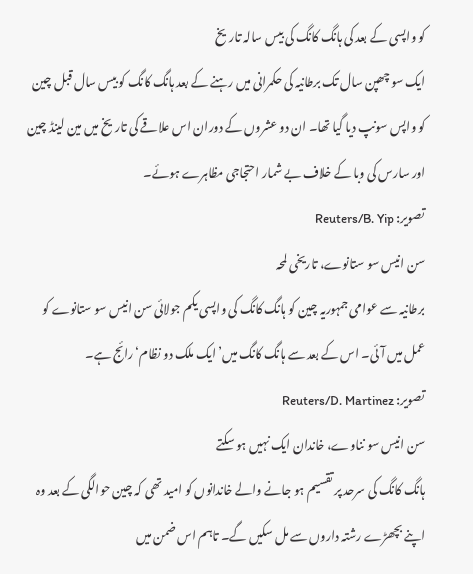کو واپسی کے بعد کی ہانگ کانگ کی بیس سالہ تاریخ
ایک سو چھپن سال تک برطانیہ کی حکمرانی میں رہنے کے بعد ہانگ کانگ کو بیس سال قبل چین کو واپس سونپ دیا گیا تھا۔ ان دو عشروں کے دوران اس علاقے کی تاریخ میں مین لینڈ چین اور سارس کی وبا کے خلاف بے شمار احتجاجی مظاہرے ہوئے۔
تصویر: Reuters/B. Yip
سن انیس سو ستانوے، تاریخی لمحہ
برطانیہ سے عوامی جمہوریہ چین کو ہانگ کانگ کی واپسی یکم جولائی سن انیس سو ستانوے کو عمل میں آئی۔ اس کے بعد سے ہانگ کانگ میں’ایک ملک دو نظام‘ رائج ہے۔
تصویر: Reuters/D. Martinez
سن انیس سو نناوے، خاندان ایک نہیں ہو سکتے
ہانگ کانگ کی سرحد پر تقسیم ہو جانے والے خاندانوں کو امید تھی کہ چین حوالگی کے بعد وہ اپنے بچھڑے رشتہ داروں سے مل سکیں گے۔ تاہم اس ضمن میں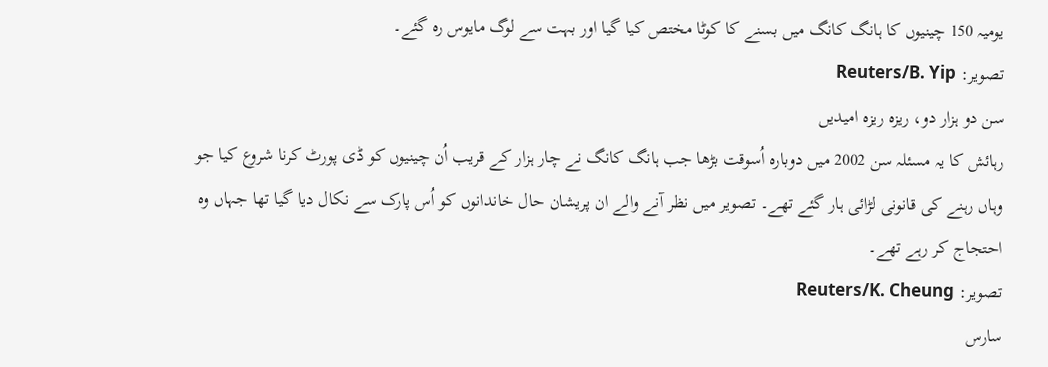یومیہ 150 چینیوں کا ہانگ کانگ میں بسنے کا کوٹا مختص کیا گیا اور بہت سے لوگ مایوس رہ گئے۔
تصویر: Reuters/B. Yip
سن دو ہزار دو، ریزہ ریزہ امیدیں
رہائش کا یہ مسئلہ سن 2002 میں دوبارہ اُسوقت بڑھا جب ہانگ کانگ نے چار ہزار کے قریب اُن چینیوں کو ڈی پورٹ کرنا شروع کیا جو وہاں رہنے کی قانونی لڑائی ہار گئے تھے۔ تصویر میں نظر آنے والے ان پریشان حال خاندانوں کو اُس پارک سے نکال دیا گیا تھا جہاں وہ احتجاج کر رہے تھے۔
تصویر: Reuters/K. Cheung
سارس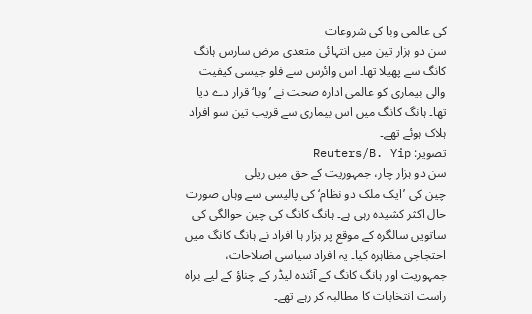کی عالمی وبا کی شروعات
سن دو ہزار تین میں انتہائی متعدی مرض سارس ہانگ کانگ سے پھیلا تھا۔ اس وائرس سے فلو جیسی کیفیت والی بیماری کو عالمی ادارہ صحت نے ’وبا‘ قرار دے دیا تھا۔ ہانگ کانگ میں اس بیماری سے قریب تین سو افراد ہلاک ہوئے تھے۔
تصویر: Reuters/B. Yip
سن دو ہزار چار، جمہوریت کے حق میں ریلی
چین کی ’ایک ملک دو نظام‘ کی پالیسی سے وہاں صورت حال اکثر کشیدہ رہی ہے۔ ہانگ کانگ کی چین حوالگی کی ساتویں سالگرہ کے موقع پر ہزار ہا افراد نے ہانگ کانگ میں احتجاجی مظاہرہ کیا۔ یہ افراد سیاسی اصلاحات، جمہوریت اور ہانگ کانگ کے آئندہ لیڈر کے چناؤ کے لیے براہ راست انتخابات کا مطالبہ کر رہے تھے۔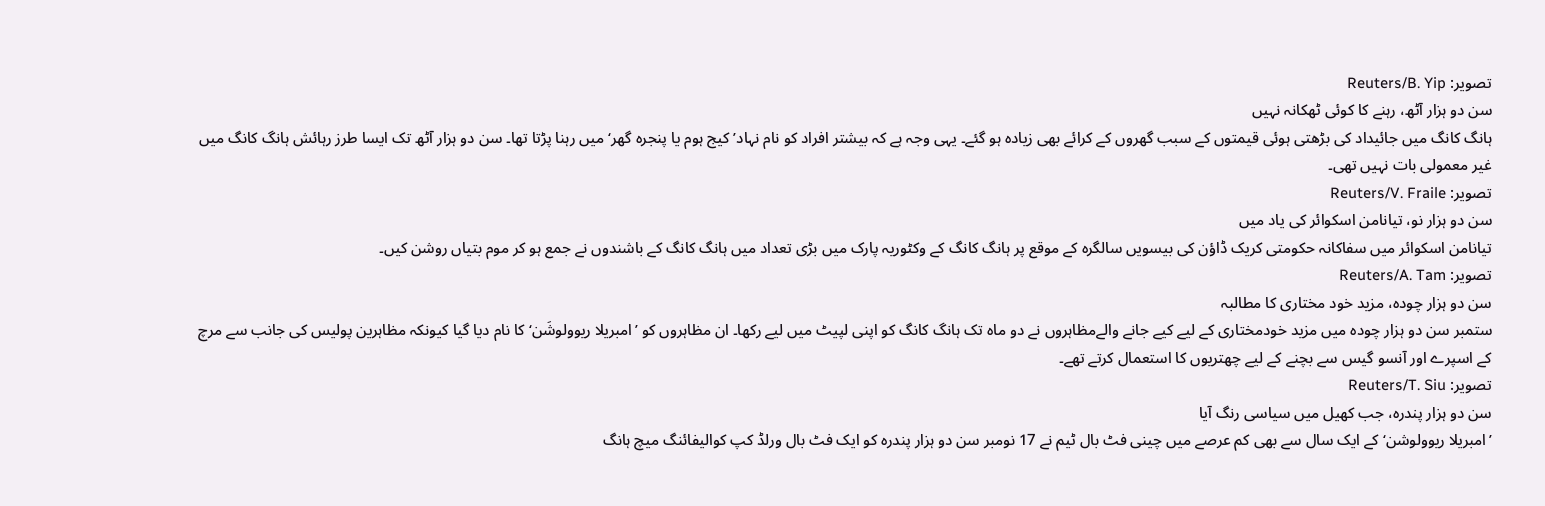تصویر: Reuters/B. Yip
سن دو ہزار آٹھ، رہنے کا کوئی ٹھکانہ نہیں
ہانگ کانگ میں جائیداد کی بڑھتی ہوئی قیمتوں کے سبب گھروں کے کرائے بھی زیادہ ہو گئے۔ یہی وجہ ہے کہ بیشتر افراد کو نام نہاد’ کیج ہوم یا پنجرہ گھر‘ میں رہنا پڑتا تھا۔ سن دو ہزار آٹھ تک ایسا طرز رہائش ہانگ کانگ میں غیر معمولی بات نہیں تھی۔
تصویر: Reuters/V. Fraile
سن دو ہزار نو، تیانامن اسکوائر کی یاد میں
تیانامن اسکوائر میں سفاکانہ حکومتی کریک ڈاؤن کی بیسویں سالگرہ کے موقع پر ہانگ کانگ کے وکٹوریہ پارک میں بڑی تعداد میں ہانگ کانگ کے باشندوں نے جمع ہو کر موم بتیاں روشن کیں۔
تصویر: Reuters/A. Tam
سن دو ہزار چودہ، مزید خود مختاری کا مطالبہ
ستمبر سن دو ہزار چودہ میں مزید خودمختاری کے لیے کیے جانے والےمظاہروں نے دو ماہ تک ہانگ کانگ کو اپنی لپیٹ میں لیے رکھا۔ ان مظاہروں کو ’امبریلا ریوولوشَن‘ کا نام دیا گیا کیونکہ مظاہرین پولیس کی جانب سے مرچ کے اسپرے اور آنسو گیس سے بچنے کے لیے چھتریوں کا استعمال کرتے تھے۔
تصویر: Reuters/T. Siu
سن دو ہزار پندرہ، جب کھیل میں سیاسی رنگ آیا
’امبریلا ریوولوشن‘ کے ایک سال سے بھی کم عرصے میں چینی فٹ بال ٹیم نے 17 نومبر سن دو ہزار پندرہ کو ایک فٹ بال ورلڈ کپ کوالیفائنگ میچ ہانگ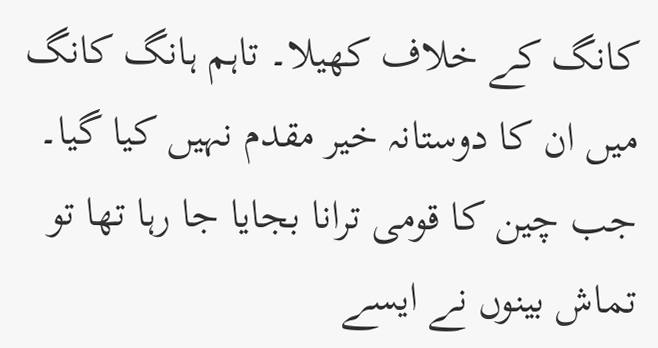کانگ کے خلاف کھیلا۔ تاہم ہانگ کانگ میں ان کا دوستانہ خیر مقدم نہیں کیا گیا۔ جب چین کا قومی ترانا بجایا جا رہا تھا تو تماش بینوں نے ایسے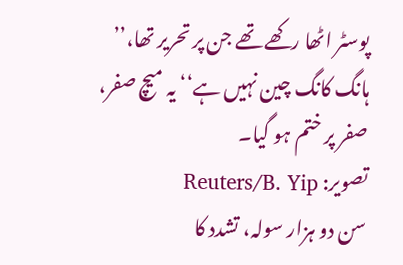پوسٹر اٹھا رکھے تھے جن پر تحریر تھا،’’ ہانگ کانگ چین نہیں ہے‘‘ یہ میچ صفر، صفر پر ختم ہو گیا۔
تصویر: Reuters/B. Yip
سن دو ہزار سولہ، تشدد کا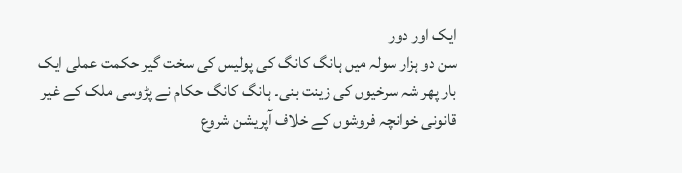ایک اور دور
سن دو ہزار سولہ میں ہانگ کانگ کی پولیس کی سخت گیر حکمت عملی ایک بار پھر شہ سرخیوں کی زینت بنی۔ ہانگ کانگ حکام نے پڑوسی ملک کے غیر قانونی خوانچہ فروشوں کے خلاف آپریشن شروع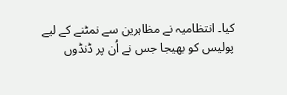کیا۔ انتظامیہ نے مظاہرین سے نمٹنے کے لیے پولیس کو بھیجا جس نے اُن پر ڈنڈوں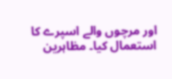اور مرچوں والے اسپرے کا استعمال کیا۔ مظاہرین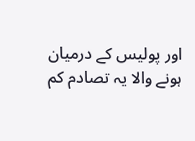اور پولیس کے درمیان ہونے والا یہ تصادم کم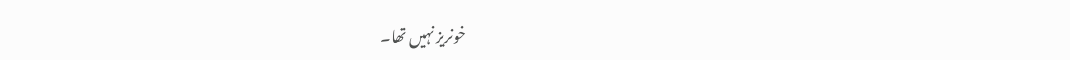خونریز نہیں تھا۔